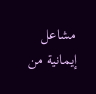مشاعل إيمانية من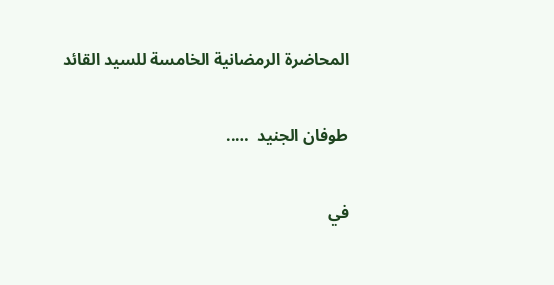المحاضرة الرمضانية الخامسة للسيد القائد

طوفان الجنيد  …..

في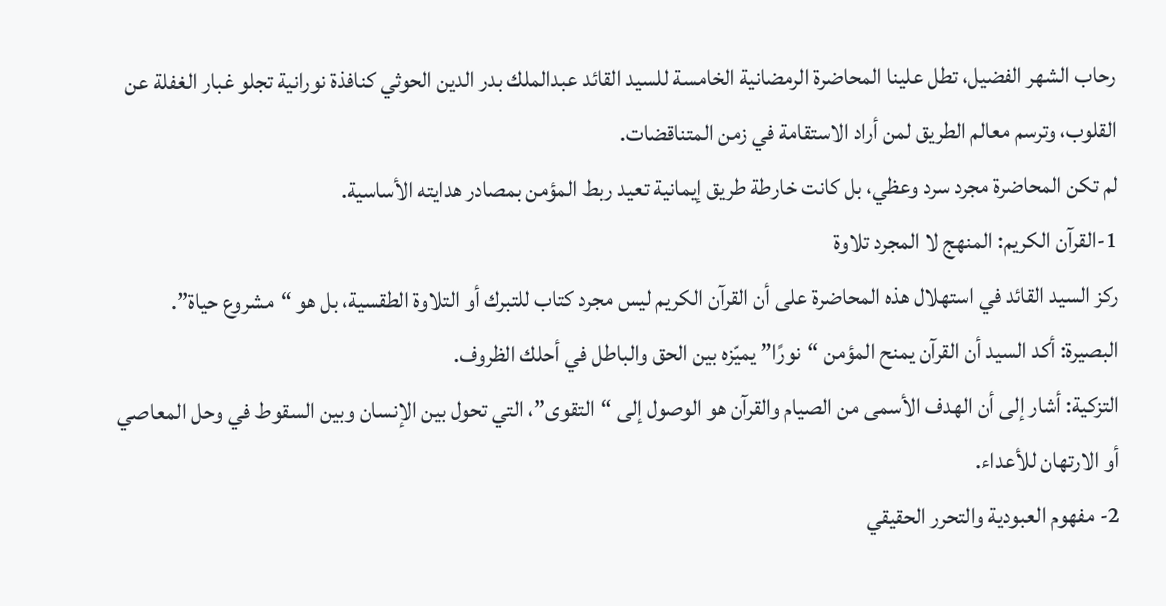رحاب الشهر الفضيل، تطل علينا المحاضرة الرمضانية الخامسة للسيد القائد عبدالملك بدر الدين الحوثي كنافذة نورانية تجلو غبار الغفلة عن القلوب، وترسم معالم الطريق لمن أراد الاستقامة في زمن المتناقضات.
لم تكن المحاضرة مجرد سرد وعظي، بل كانت خارطة طريق إيمانية تعيد ربط المؤمن بمصادر هدايته الأساسية.
1-القرآن الكريم: المنهج لا المجرد تلاوة
ركز السيد القائد في استهلال هذه المحاضرة على أن القرآن الكريم ليس مجرد كتاب للتبرك أو التلاوة الطقسية، بل هو “مشروع حياة”.
البصيرة: أكد السيد أن القرآن يمنح المؤمن “نورًا” يميّزه بين الحق والباطل في أحلك الظروف.
التزكية: أشار إلى أن الهدف الأسمى من الصيام والقرآن هو الوصول إلى “التقوى”، التي تحول بين الإنسان وبين السقوط في وحل المعاصي أو الارتهان للأعداء.
2- مفهوم العبودية والتحرر الحقيقي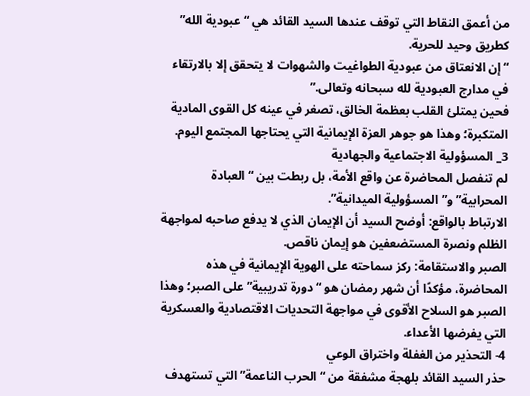من أعمق النقاط التي توقف عندها السيد القائد هي “عبودية الله” كطريق وحيد للحرية.
“إن الانعتاق من عبودية الطواغيت والشهوات لا يتحقق إلا بالارتقاء في مدارج العبودية لله سبحانه وتعالى.”
فحين يمتلئ القلب بعظمة الخالق، تصغر في عينه كل القوى المادية المتكبرة؛ وهذا هو جوهر العزة الإيمانية التي يحتاجها المجتمع اليوم.
3_ المسؤولية الاجتماعية والجهادية
لم تنفصل المحاضرة عن واقع الأمة، بل ربطت بين “العبادة المحرابية” و”المسؤولية الميدانية”.
الارتباط بالواقع: أوضح السيد أن الإيمان الذي لا يدفع صاحبه لمواجهة الظلم ونصرة المستضعفين هو إيمان ناقص.
الصبر والاستقامة: ركز سماحته على الهوية الإيمانية في هذه المحاضرة، مؤكدًا أن شهر رمضان هو “دورة تدريبية” على الصبر؛ وهذا الصبر هو السلاح الأقوى في مواجهة التحديات الاقتصادية والعسكرية التي يفرضها الأعداء.
4- التحذير من الغفلة واختراق الوعي
حذر السيد القائد بلهجة مشفقة من “الحرب الناعمة” التي تستهدف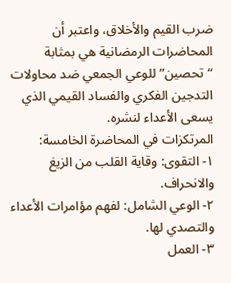ضرب القيم والأخلاق، واعتبر أن المحاضرات الرمضانية هي بمثابة “تحصين” للوعي الجمعي ضد محاولات التدجين الفكري والفساد القيمي الذي يسعى الأعداء لنشره.
المرتكزات في المحاضرة الخامسة:
١- التقوى: وقاية القلب من الزيغ والانحراف.
٢- الوعي الشامل: لفهم مؤامرات الأعداء والتصدي لها.
٣- العمل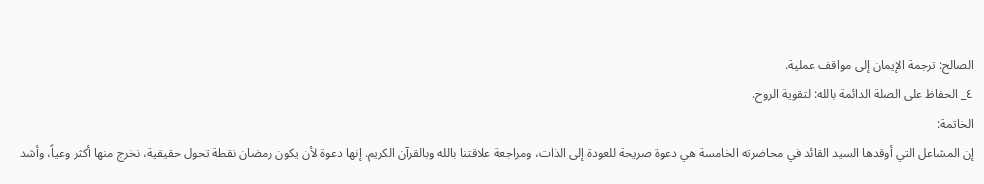الصالح: ترجمة الإيمان إلى مواقف عملية.
٤_ الحفاظ على الصلة الدائمة بالله: لتقوية الروح.
الخاتمة:
إن المشاعل التي أوقدها السيد القائد في محاضرته الخامسة هي دعوة صريحة للعودة إلى الذات، ومراجعة علاقتنا بالله وبالقرآن الكريم. إنها دعوة لأن يكون رمضان نقطة تحول حقيقية، نخرج منها أكثر وعياً، وأشد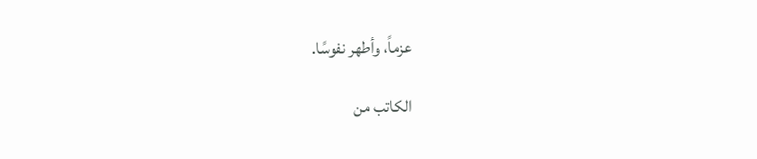عزماً، وأطهر نفوسًا.

الكاتب من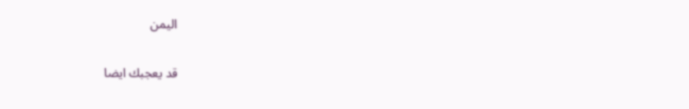اليمن

قد يعجبك ايضا